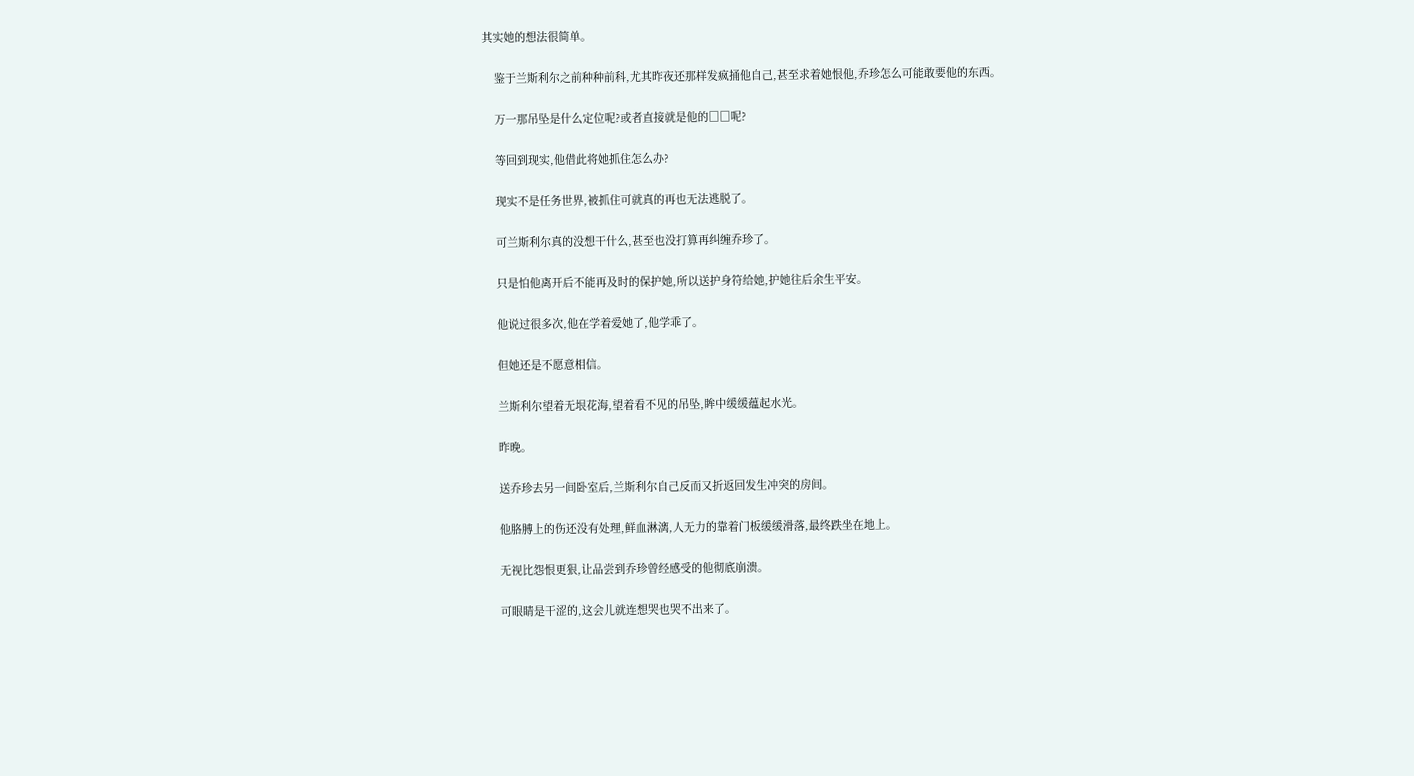其实她的想法很简单。

    鉴于兰斯利尔之前种种前科,尤其昨夜还那样发疯捅他自己,甚至求着她恨他,乔珍怎么可能敢要他的东西。

    万一那吊坠是什么定位呢?或者直接就是他的□□呢?

    等回到现实,他借此将她抓住怎么办?

    现实不是任务世界,被抓住可就真的再也无法逃脱了。

    可兰斯利尔真的没想干什么,甚至也没打算再纠缠乔珍了。

    只是怕他离开后不能再及时的保护她,所以送护身符给她,护她往后余生平安。

    他说过很多次,他在学着爱她了,他学乖了。

    但她还是不愿意相信。

    兰斯利尔望着无垠花海,望着看不见的吊坠,眸中缓缓蕴起水光。

    昨晚。

    送乔珍去另一间卧室后,兰斯利尔自己反而又折返回发生冲突的房间。

    他胳膊上的伤还没有处理,鲜血淋漓,人无力的靠着门板缓缓滑落,最终跌坐在地上。

    无视比怨恨更狠,让品尝到乔珍曾经感受的他彻底崩溃。

    可眼睛是干涩的,这会儿就连想哭也哭不出来了。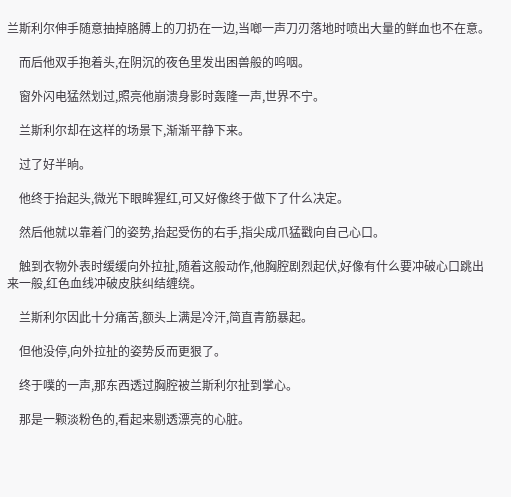兰斯利尔伸手随意抽掉胳膊上的刀扔在一边,当啷一声刀刃落地时喷出大量的鲜血也不在意。

    而后他双手抱着头,在阴沉的夜色里发出困兽般的呜咽。

    窗外闪电猛然划过,照亮他崩溃身影时轰隆一声,世界不宁。

    兰斯利尔却在这样的场景下,渐渐平静下来。

    过了好半晌。

    他终于抬起头,微光下眼眸猩红,可又好像终于做下了什么决定。

    然后他就以靠着门的姿势,抬起受伤的右手,指尖成爪猛戳向自己心口。

    触到衣物外表时缓缓向外拉扯,随着这般动作,他胸腔剧烈起伏,好像有什么要冲破心口跳出来一般,红色血线冲破皮肤纠结缠绕。

    兰斯利尔因此十分痛苦,额头上满是冷汗,简直青筋暴起。

    但他没停,向外拉扯的姿势反而更狠了。

    终于噗的一声,那东西透过胸腔被兰斯利尔扯到掌心。

    那是一颗淡粉色的,看起来剔透漂亮的心脏。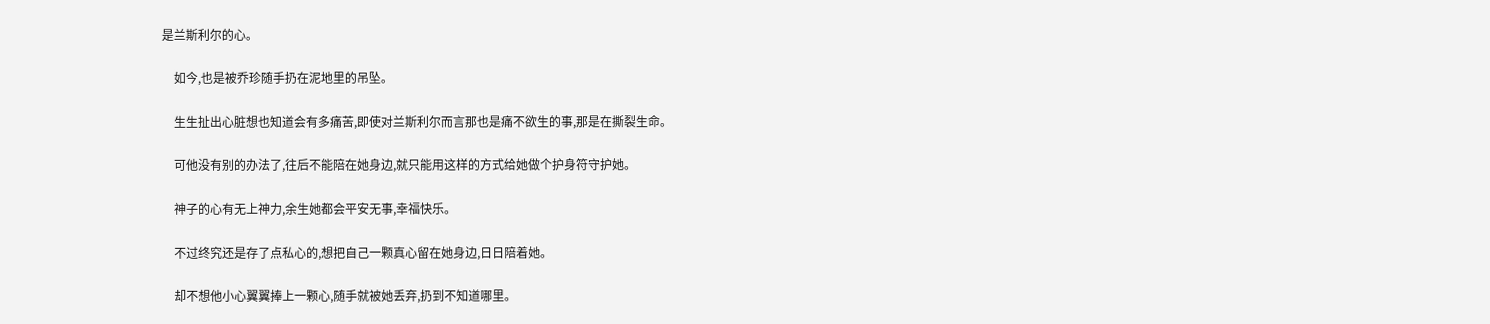是兰斯利尔的心。

    如今,也是被乔珍随手扔在泥地里的吊坠。

    生生扯出心脏想也知道会有多痛苦,即使对兰斯利尔而言那也是痛不欲生的事,那是在撕裂生命。

    可他没有别的办法了,往后不能陪在她身边,就只能用这样的方式给她做个护身符守护她。

    神子的心有无上神力,余生她都会平安无事,幸福快乐。

    不过终究还是存了点私心的,想把自己一颗真心留在她身边,日日陪着她。

    却不想他小心翼翼捧上一颗心,随手就被她丢弃,扔到不知道哪里。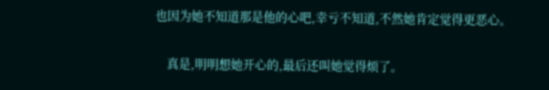也因为她不知道那是他的心吧,幸亏不知道,不然她肯定觉得更恶心。

    真是,明明想她开心的,最后还叫她觉得烦了。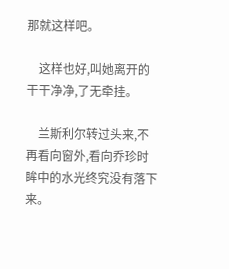那就这样吧。

    这样也好,叫她离开的干干净净,了无牵挂。

    兰斯利尔转过头来,不再看向窗外,看向乔珍时眸中的水光终究没有落下来。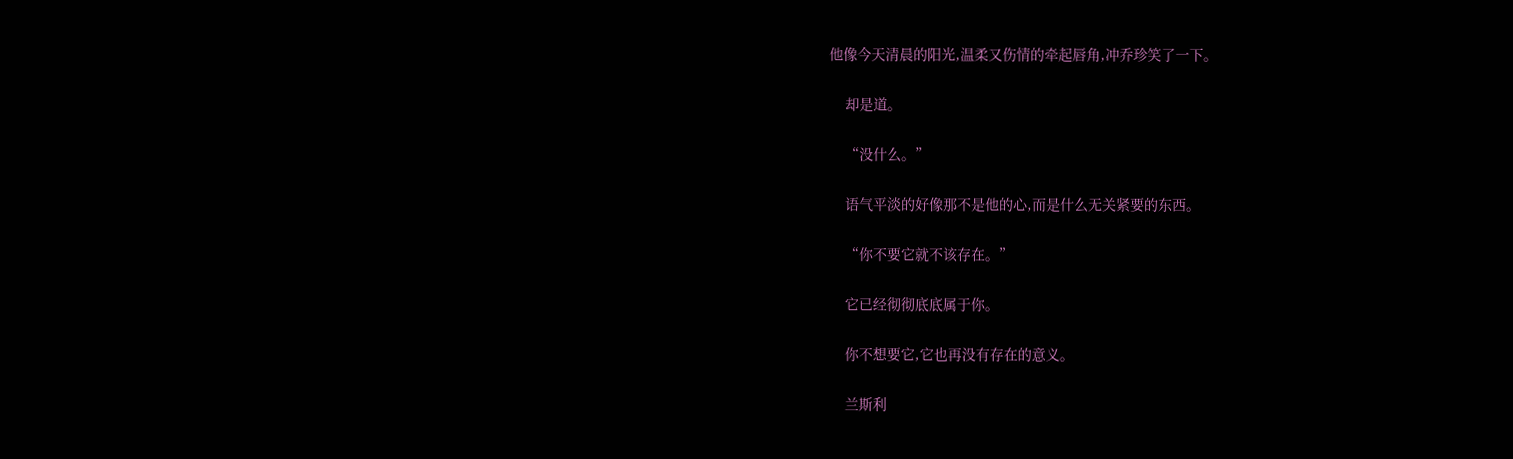他像今天清晨的阳光,温柔又伤情的牵起唇角,冲乔珍笑了一下。

    却是道。

    “没什么。”

    语气平淡的好像那不是他的心,而是什么无关紧要的东西。

    “你不要它就不该存在。”

    它已经彻彻底底属于你。

    你不想要它,它也再没有存在的意义。

    兰斯利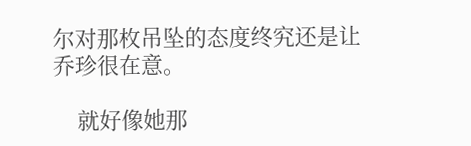尔对那枚吊坠的态度终究还是让乔珍很在意。

    就好像她那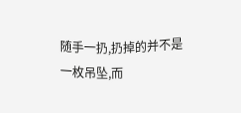随手一扔,扔掉的并不是一枚吊坠,而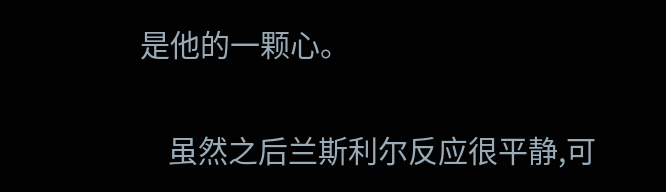是他的一颗心。

    虽然之后兰斯利尔反应很平静,可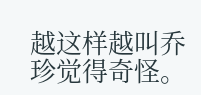越这样越叫乔珍觉得奇怪。